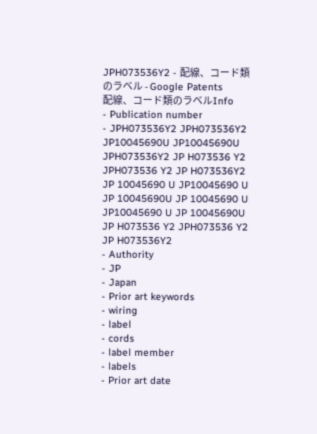JPH073536Y2 - 配線、コード類のラベル - Google Patents
配線、コード類のラベルInfo
- Publication number
- JPH073536Y2 JPH073536Y2 JP10045690U JP10045690U JPH073536Y2 JP H073536 Y2 JPH073536 Y2 JP H073536Y2 JP 10045690 U JP10045690 U JP 10045690U JP 10045690 U JP10045690 U JP 10045690U JP H073536 Y2 JPH073536 Y2 JP H073536Y2
- Authority
- JP
- Japan
- Prior art keywords
- wiring
- label
- cords
- label member
- labels
- Prior art date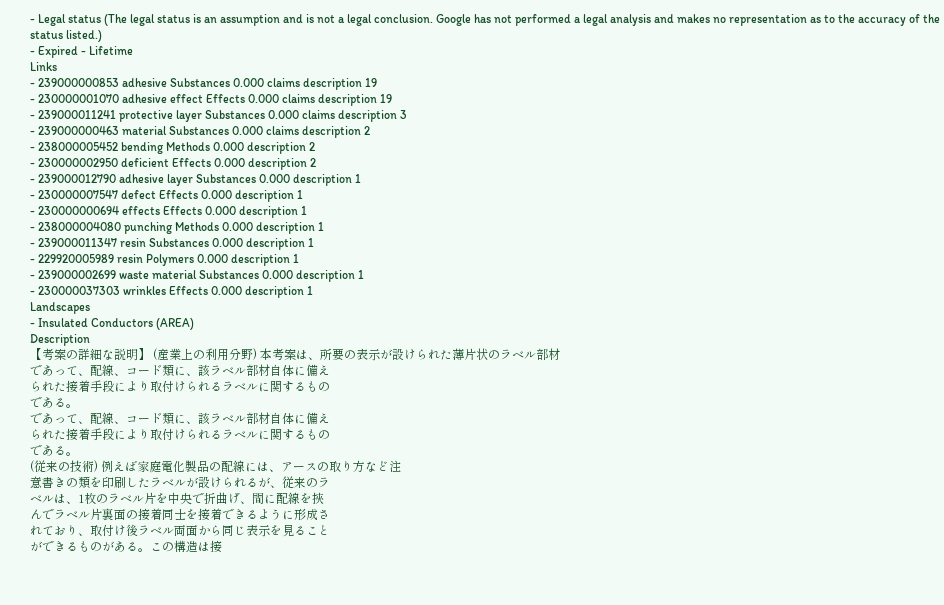- Legal status (The legal status is an assumption and is not a legal conclusion. Google has not performed a legal analysis and makes no representation as to the accuracy of the status listed.)
- Expired - Lifetime
Links
- 239000000853 adhesive Substances 0.000 claims description 19
- 230000001070 adhesive effect Effects 0.000 claims description 19
- 239000011241 protective layer Substances 0.000 claims description 3
- 239000000463 material Substances 0.000 claims description 2
- 238000005452 bending Methods 0.000 description 2
- 230000002950 deficient Effects 0.000 description 2
- 239000012790 adhesive layer Substances 0.000 description 1
- 230000007547 defect Effects 0.000 description 1
- 230000000694 effects Effects 0.000 description 1
- 238000004080 punching Methods 0.000 description 1
- 239000011347 resin Substances 0.000 description 1
- 229920005989 resin Polymers 0.000 description 1
- 239000002699 waste material Substances 0.000 description 1
- 230000037303 wrinkles Effects 0.000 description 1
Landscapes
- Insulated Conductors (AREA)
Description
【考案の詳細な説明】 (産業上の利用分野) 本考案は、所要の表示が設けられた薄片状のラベル部材
であって、配線、コード類に、該ラベル部材自体に備え
られた接着手段により取付けられるラベルに関するもの
である。
であって、配線、コード類に、該ラベル部材自体に備え
られた接着手段により取付けられるラベルに関するもの
である。
(従来の技術) 例えば家庭電化製品の配線には、アースの取り方など注
意書きの類を印刷したラベルが設けられるが、従来のラ
ベルは、1枚のラベル片を中央で折曲げ、間に配線を挾
んでラベル片裏面の接着同士を接着できるように形成さ
れており、取付け後ラベル両面から同じ表示を見ること
ができるものがある。この構造は接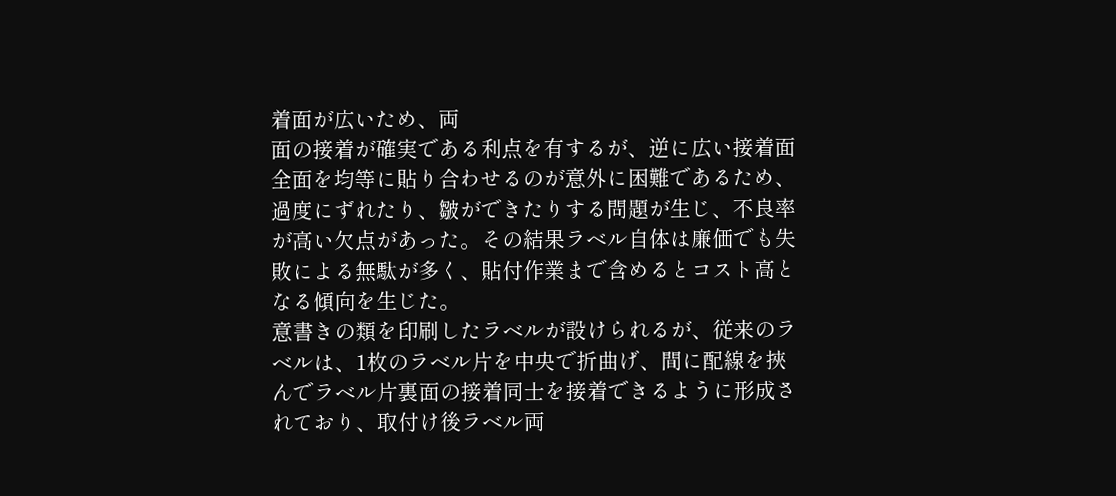着面が広いため、両
面の接着が確実である利点を有するが、逆に広い接着面
全面を均等に貼り合わせるのが意外に困難であるため、
過度にずれたり、皺ができたりする問題が生じ、不良率
が高い欠点があった。その結果ラベル自体は廉価でも失
敗による無駄が多く、貼付作業まで含めるとコスト高と
なる傾向を生じた。
意書きの類を印刷したラベルが設けられるが、従来のラ
ベルは、1枚のラベル片を中央で折曲げ、間に配線を挾
んでラベル片裏面の接着同士を接着できるように形成さ
れており、取付け後ラベル両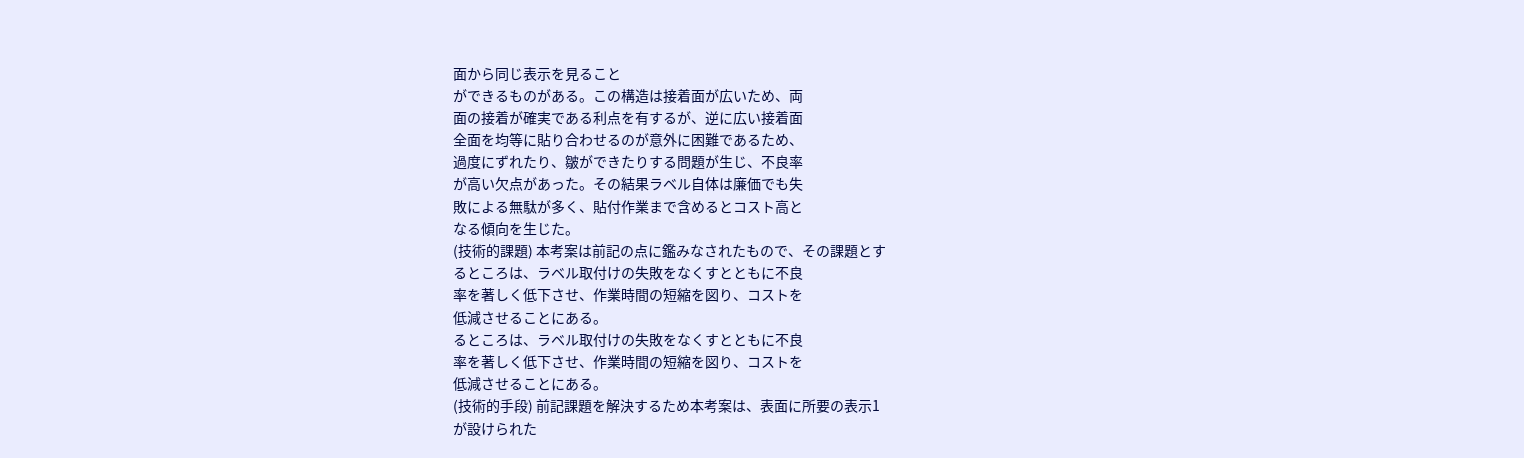面から同じ表示を見ること
ができるものがある。この構造は接着面が広いため、両
面の接着が確実である利点を有するが、逆に広い接着面
全面を均等に貼り合わせるのが意外に困難であるため、
過度にずれたり、皺ができたりする問題が生じ、不良率
が高い欠点があった。その結果ラベル自体は廉価でも失
敗による無駄が多く、貼付作業まで含めるとコスト高と
なる傾向を生じた。
(技術的課題) 本考案は前記の点に鑑みなされたもので、その課題とす
るところは、ラベル取付けの失敗をなくすとともに不良
率を著しく低下させ、作業時間の短縮を図り、コストを
低減させることにある。
るところは、ラベル取付けの失敗をなくすとともに不良
率を著しく低下させ、作業時間の短縮を図り、コストを
低減させることにある。
(技術的手段) 前記課題を解決するため本考案は、表面に所要の表示1
が設けられた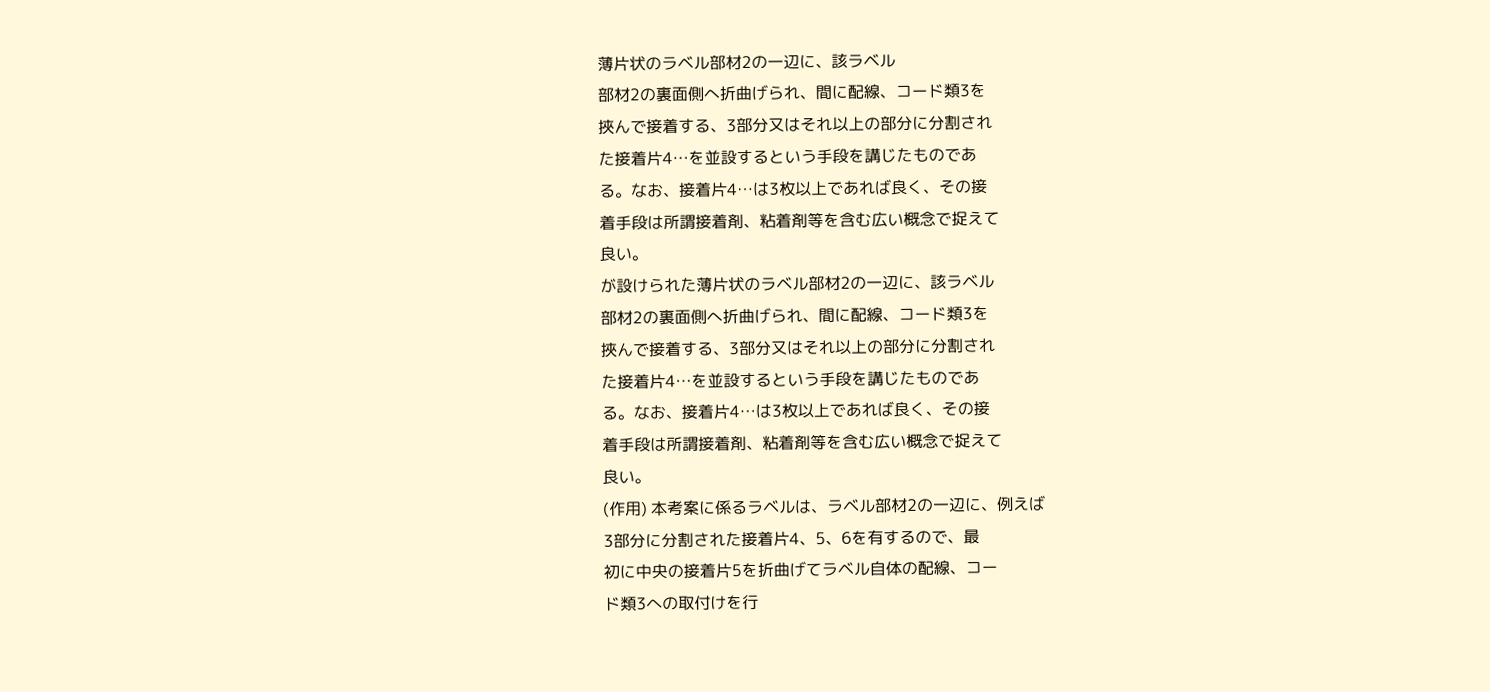薄片状のラベル部材2の一辺に、該ラベル
部材2の裏面側へ折曲げられ、間に配線、コード類3を
挾んで接着する、3部分又はそれ以上の部分に分割され
た接着片4…を並設するという手段を講じたものであ
る。なお、接着片4…は3枚以上であれば良く、その接
着手段は所謂接着剤、粘着剤等を含む広い概念で捉えて
良い。
が設けられた薄片状のラベル部材2の一辺に、該ラベル
部材2の裏面側へ折曲げられ、間に配線、コード類3を
挾んで接着する、3部分又はそれ以上の部分に分割され
た接着片4…を並設するという手段を講じたものであ
る。なお、接着片4…は3枚以上であれば良く、その接
着手段は所謂接着剤、粘着剤等を含む広い概念で捉えて
良い。
(作用) 本考案に係るラベルは、ラベル部材2の一辺に、例えば
3部分に分割された接着片4、5、6を有するので、最
初に中央の接着片5を折曲げてラベル自体の配線、コー
ド類3への取付けを行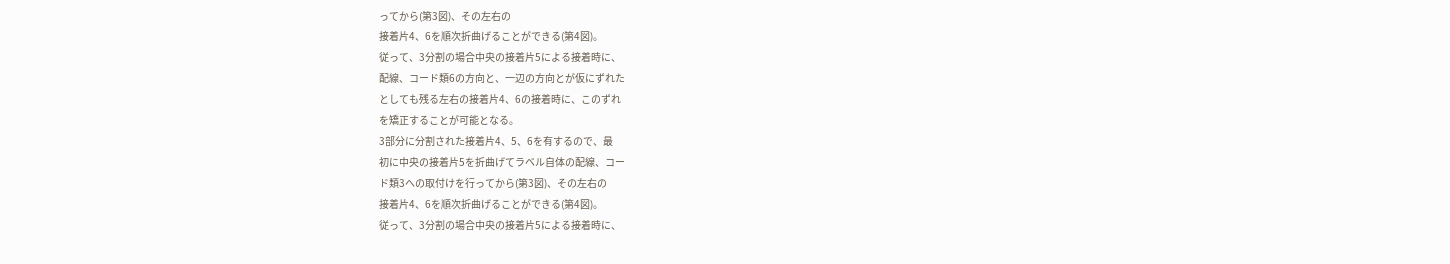ってから(第3図)、その左右の
接着片4、6を順次折曲げることができる(第4図)。
従って、3分割の場合中央の接着片5による接着時に、
配線、コード類6の方向と、一辺の方向とが仮にずれた
としても残る左右の接着片4、6の接着時に、このずれ
を矯正することが可能となる。
3部分に分割された接着片4、5、6を有するので、最
初に中央の接着片5を折曲げてラベル自体の配線、コー
ド類3への取付けを行ってから(第3図)、その左右の
接着片4、6を順次折曲げることができる(第4図)。
従って、3分割の場合中央の接着片5による接着時に、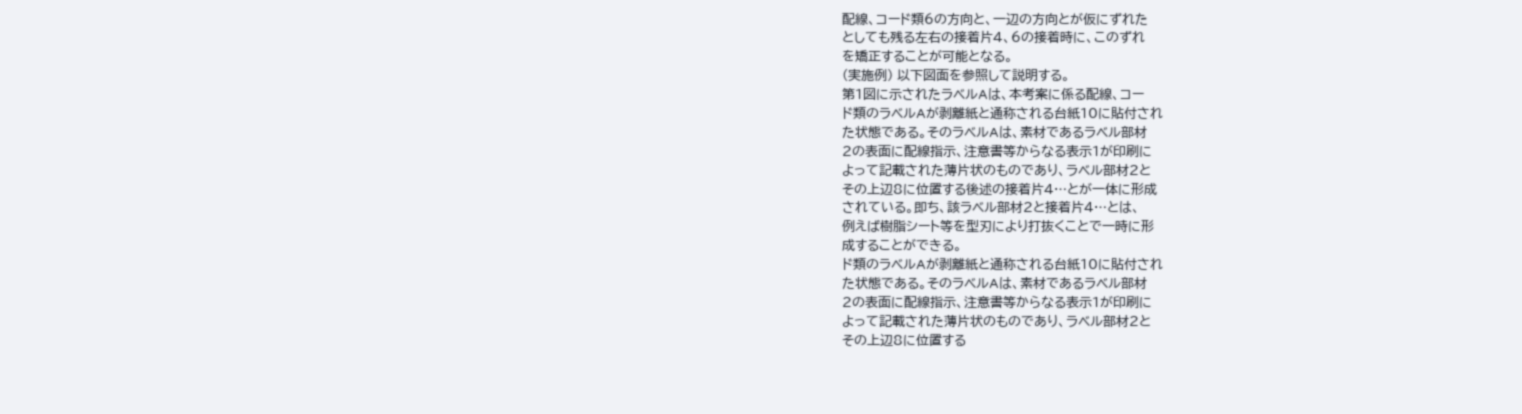配線、コード類6の方向と、一辺の方向とが仮にずれた
としても残る左右の接着片4、6の接着時に、このずれ
を矯正することが可能となる。
(実施例) 以下図面を参照して説明する。
第1図に示されたラベルAは、本考案に係る配線、コー
ド類のラベルAが剥離紙と通称される台紙10に貼付され
た状態である。そのラベルAは、素材であるラベル部材
2の表面に配線指示、注意書等からなる表示1が印刷に
よって記載された薄片状のものであり、ラベル部材2と
その上辺8に位置する後述の接着片4…とが一体に形成
されている。即ち、該ラベル部材2と接着片4…とは、
例えば樹脂シート等を型刃により打抜くことで一時に形
成することができる。
ド類のラベルAが剥離紙と通称される台紙10に貼付され
た状態である。そのラベルAは、素材であるラベル部材
2の表面に配線指示、注意書等からなる表示1が印刷に
よって記載された薄片状のものであり、ラベル部材2と
その上辺8に位置する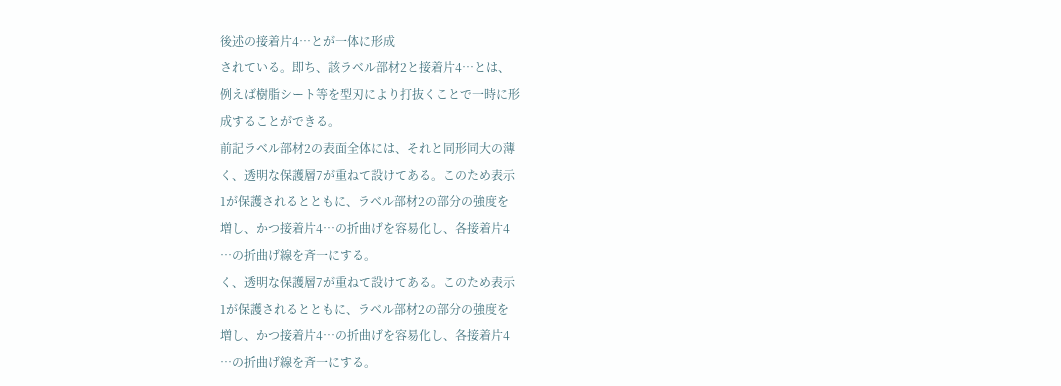後述の接着片4…とが一体に形成
されている。即ち、該ラベル部材2と接着片4…とは、
例えば樹脂シート等を型刃により打抜くことで一時に形
成することができる。
前記ラベル部材2の表面全体には、それと同形同大の薄
く、透明な保護層7が重ねて設けてある。このため表示
1が保護されるとともに、ラベル部材2の部分の強度を
増し、かつ接着片4…の折曲げを容易化し、各接着片4
…の折曲げ線を斉一にする。
く、透明な保護層7が重ねて設けてある。このため表示
1が保護されるとともに、ラベル部材2の部分の強度を
増し、かつ接着片4…の折曲げを容易化し、各接着片4
…の折曲げ線を斉一にする。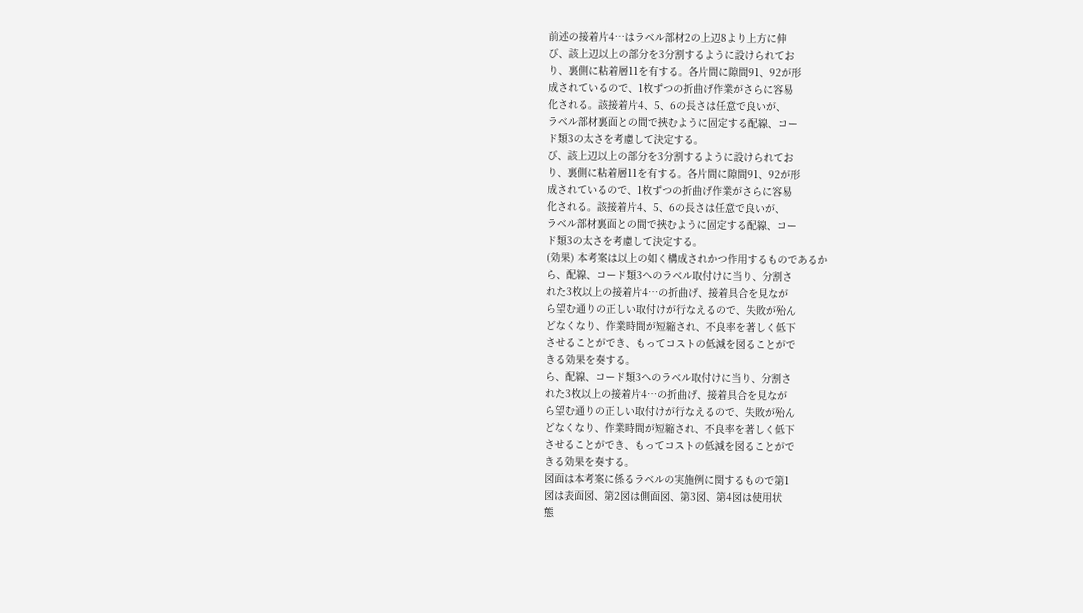前述の接着片4…はラベル部材2の上辺8より上方に伸
び、該上辺以上の部分を3分割するように設けられてお
り、裏側に粘着層11を有する。各片間に隙間91、92が形
成されているので、1枚ずつの折曲げ作業がさらに容易
化される。該接着片4、5、6の長さは任意で良いが、
ラベル部材裏面との間で挾むように固定する配線、コー
ド類3の太さを考慮して決定する。
び、該上辺以上の部分を3分割するように設けられてお
り、裏側に粘着層11を有する。各片間に隙間91、92が形
成されているので、1枚ずつの折曲げ作業がさらに容易
化される。該接着片4、5、6の長さは任意で良いが、
ラベル部材裏面との間で挾むように固定する配線、コー
ド類3の太さを考慮して決定する。
(効果) 本考案は以上の如く構成されかつ作用するものであるか
ら、配線、コード類3へのラベル取付けに当り、分割さ
れた3枚以上の接着片4…の折曲げ、接着具合を見なが
ら望む通りの正しい取付けが行なえるので、失敗が殆ん
どなくなり、作業時間が短縮され、不良率を著しく低下
させることができ、もってコストの低減を図ることがで
きる効果を奏する。
ら、配線、コード類3へのラベル取付けに当り、分割さ
れた3枚以上の接着片4…の折曲げ、接着具合を見なが
ら望む通りの正しい取付けが行なえるので、失敗が殆ん
どなくなり、作業時間が短縮され、不良率を著しく低下
させることができ、もってコストの低減を図ることがで
きる効果を奏する。
図面は本考案に係るラベルの実施例に関するもので第1
図は表面図、第2図は側面図、第3図、第4図は使用状
態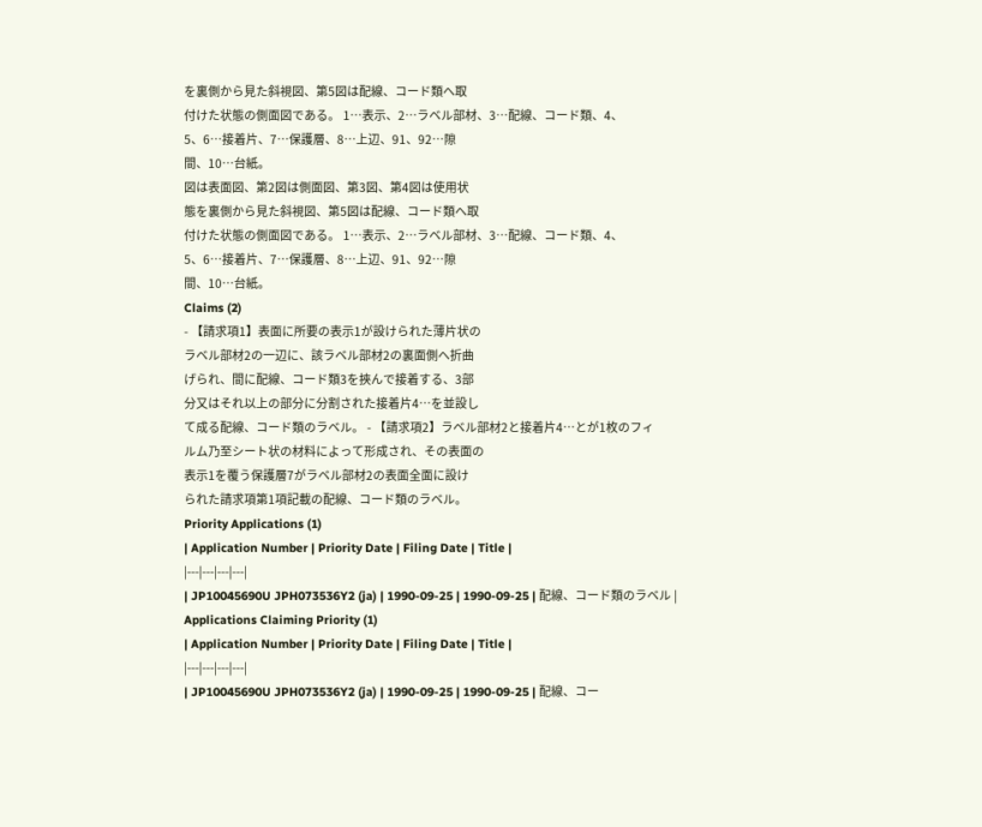を裏側から見た斜視図、第5図は配線、コード類へ取
付けた状態の側面図である。 1…表示、2…ラベル部材、3…配線、コード類、4、
5、6…接着片、7…保護層、8…上辺、91、92…隙
間、10…台紙。
図は表面図、第2図は側面図、第3図、第4図は使用状
態を裏側から見た斜視図、第5図は配線、コード類へ取
付けた状態の側面図である。 1…表示、2…ラベル部材、3…配線、コード類、4、
5、6…接着片、7…保護層、8…上辺、91、92…隙
間、10…台紙。
Claims (2)
- 【請求項1】表面に所要の表示1が設けられた薄片状の
ラベル部材2の一辺に、該ラベル部材2の裏面側へ折曲
げられ、間に配線、コード類3を挾んで接着する、3部
分又はそれ以上の部分に分割された接着片4…を並設し
て成る配線、コード類のラベル。 - 【請求項2】ラベル部材2と接着片4…とが1枚のフィ
ルム乃至シート状の材料によって形成され、その表面の
表示1を覆う保護層7がラベル部材2の表面全面に設け
られた請求項第1項記載の配線、コード類のラベル。
Priority Applications (1)
| Application Number | Priority Date | Filing Date | Title |
|---|---|---|---|
| JP10045690U JPH073536Y2 (ja) | 1990-09-25 | 1990-09-25 | 配線、コード類のラベル |
Applications Claiming Priority (1)
| Application Number | Priority Date | Filing Date | Title |
|---|---|---|---|
| JP10045690U JPH073536Y2 (ja) | 1990-09-25 | 1990-09-25 | 配線、コー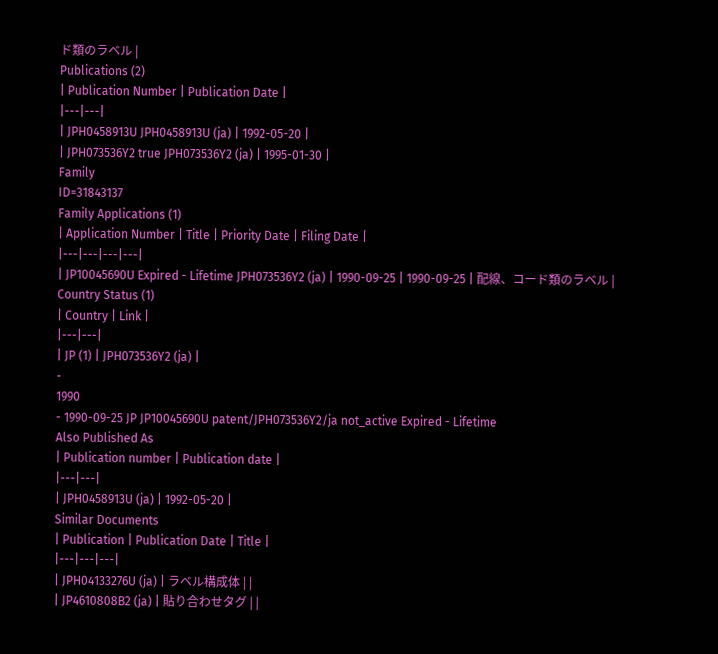ド類のラベル |
Publications (2)
| Publication Number | Publication Date |
|---|---|
| JPH0458913U JPH0458913U (ja) | 1992-05-20 |
| JPH073536Y2 true JPH073536Y2 (ja) | 1995-01-30 |
Family
ID=31843137
Family Applications (1)
| Application Number | Title | Priority Date | Filing Date |
|---|---|---|---|
| JP10045690U Expired - Lifetime JPH073536Y2 (ja) | 1990-09-25 | 1990-09-25 | 配線、コード類のラベル |
Country Status (1)
| Country | Link |
|---|---|
| JP (1) | JPH073536Y2 (ja) |
-
1990
- 1990-09-25 JP JP10045690U patent/JPH073536Y2/ja not_active Expired - Lifetime
Also Published As
| Publication number | Publication date |
|---|---|
| JPH0458913U (ja) | 1992-05-20 |
Similar Documents
| Publication | Publication Date | Title |
|---|---|---|
| JPH04133276U (ja) | ラベル構成体 | |
| JP4610808B2 (ja) | 貼り合わせタグ | |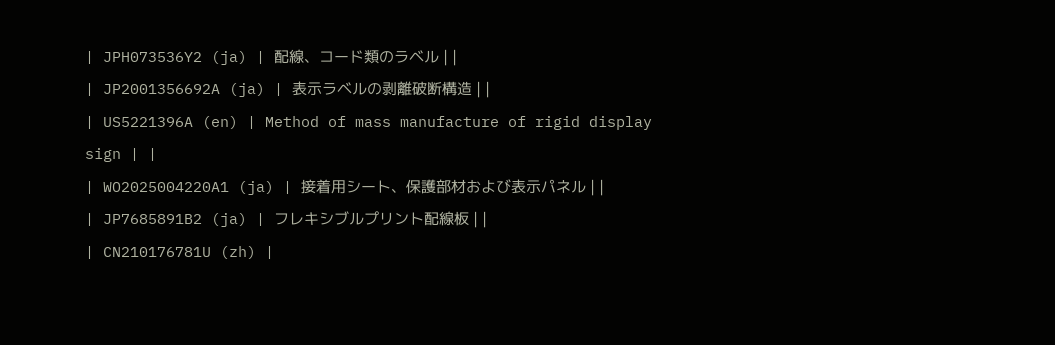| JPH073536Y2 (ja) | 配線、コード類のラベル | |
| JP2001356692A (ja) | 表示ラベルの剥離破断構造 | |
| US5221396A (en) | Method of mass manufacture of rigid display sign | |
| WO2025004220A1 (ja) | 接着用シート、保護部材および表示パネル | |
| JP7685891B2 (ja) | フレキシブルプリント配線板 | |
| CN210176781U (zh) |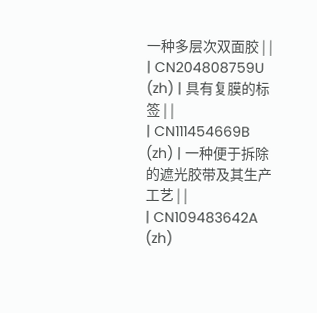一种多层次双面胶 | |
| CN204808759U (zh) | 具有复膜的标签 | |
| CN111454669B (zh) | 一种便于拆除的遮光胶带及其生产工艺 | |
| CN109483642A (zh)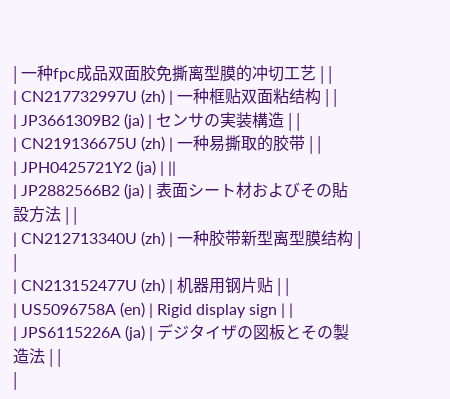| 一种fpc成品双面胶免撕离型膜的冲切工艺 | |
| CN217732997U (zh) | 一种框贴双面粘结构 | |
| JP3661309B2 (ja) | センサの実装構造 | |
| CN219136675U (zh) | 一种易撕取的胶带 | |
| JPH0425721Y2 (ja) | ||
| JP2882566B2 (ja) | 表面シート材およびその貼設方法 | |
| CN212713340U (zh) | 一种胶带新型离型膜结构 | |
| CN213152477U (zh) | 机器用钢片贴 | |
| US5096758A (en) | Rigid display sign | |
| JPS6115226A (ja) | デジタイザの図板とその製造法 | |
|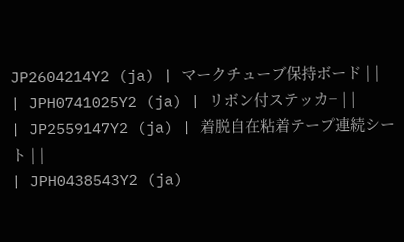JP2604214Y2 (ja) | マークチューブ保持ボード | |
| JPH0741025Y2 (ja) | リボン付ステッカ− | |
| JP2559147Y2 (ja) | 着脱自在粘着テープ連続シート | |
| JPH0438543Y2 (ja)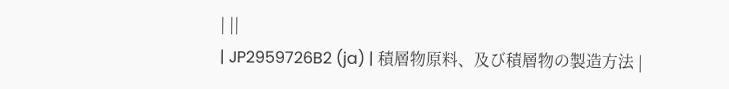| ||
| JP2959726B2 (ja) | 積層物原料、及び積層物の製造方法 |